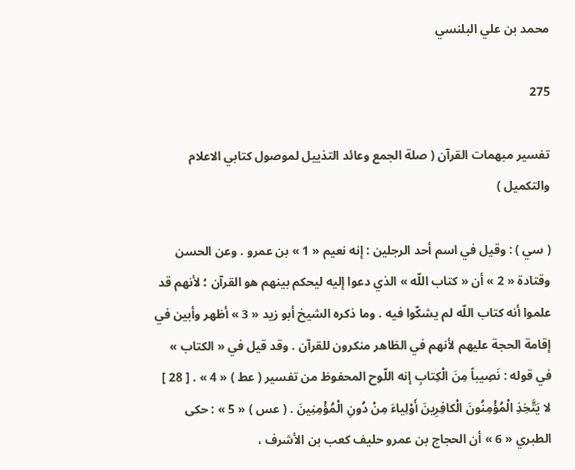محمد بن علي البلنسي

275

تفسير مبهمات القرآن ( صلة الجمع وعائد التذييل لموصول كتابي الاعلام والتكميل )

( سي ) : وقيل في اسم أحد الرجلين : إنه نعيم « 1 » بن عمرو . وعن الحسن وقتادة « 2 » أن « كتاب اللّه » الذي دعوا إليه ليحكم بينهم هو القرآن ؛ لأنهم قد علموا أنه كتاب اللّه لم يشكّوا فيه . وما ذكره الشيخ أبو زيد « 3 » أظهر وأبين في إقامة الحجة عليهم لأنهم في الظاهر منكرون للقرآن . وقد قيل في « الكتاب » في قوله : نَصِيباً مِنَ الْكِتابِ إنه اللّوح المحفوظ من تفسير ( عط ) « 4 » . [ 28 ] لا يَتَّخِذِ الْمُؤْمِنُونَ الْكافِرِينَ أَوْلِياءَ مِنْ دُونِ الْمُؤْمِنِينَ . ( عس ) « 5 » : حكى الطبري « 6 » أن الحجاج بن عمرو حليف كعب بن الأشرف ،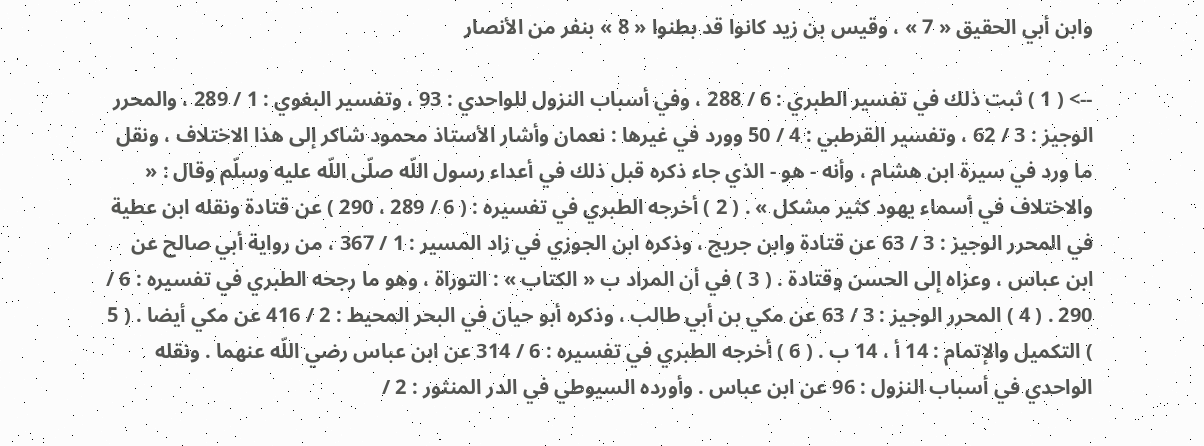وابن أبي الحقيق « 7 » ، وقيس بن زيد كانوا قد بطنوا « 8 » بنفر من الأنصار

--> ( 1 ) ثبت ذلك في تفسير الطبري : 6 / 288 ، وفي أسباب النزول للواحدي : 93 ، وتفسير البغوي : 1 / 289 ، والمحرر الوجيز : 3 / 62 ، وتفسير القرطبي : 4 / 50 وورد في غيرها : نعمان وأشار الأستاذ محمود شاكر إلى هذا الاختلاف ، ونقل ما ورد في سيرة ابن هشام ، وأنه - هو - الذي جاء ذكره قبل ذلك في أعداء رسول اللّه صلّى اللّه عليه وسلّم وقال : « والاختلاف في أسماء يهود كثير مشكل » . ( 2 ) أخرجه الطبري في تفسيره : ( 6 / 289 ، 290 ) عن قتادة ونقله ابن عطية في المحرر الوجيز : 3 / 63 عن قتادة وابن جريج ، وذكره ابن الجوزي في زاد المسير : 1 / 367 ، من رواية أبي صالح عن ابن عباس ، وعزاه إلى الحسن وقتادة . ( 3 ) في أن المراد ب « الكتاب » : التوراة ، وهو ما رجحه الطبري في تفسيره : 6 / 290 . ( 4 ) المحرر الوجيز : 3 / 63 عن مكي بن أبي طالب ، وذكره أبو حيان في البحر المحيط : 2 / 416 عن مكي أيضا . ( 5 ) التكميل والإتمام : 14 أ ، 14 ب . ( 6 ) أخرجه الطبري في تفسيره : 6 / 314 عن ابن عباس رضي اللّه عنهما . ونقله الواحدي في أسباب النزول : 96 عن ابن عباس . وأورده السيوطي في الدر المنثور : 2 /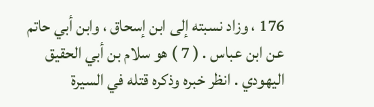176 ، وزاد نسبته إلى ابن إسحاق ، وابن أبي حاتم عن ابن عباس . ( 7 ) هو سلام بن أبي الحقيق اليهودي . انظر خبره وذكره قتله في السيرة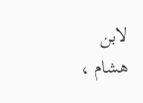لابن هشام ،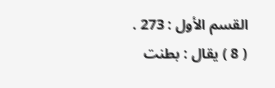القسم الأول : 273 . ( 8 ) يقال : بطنت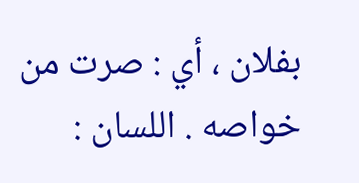بفلان ، أي : صرت من خواصه . اللسان :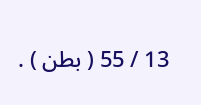13 / 55 ( بطن ) .